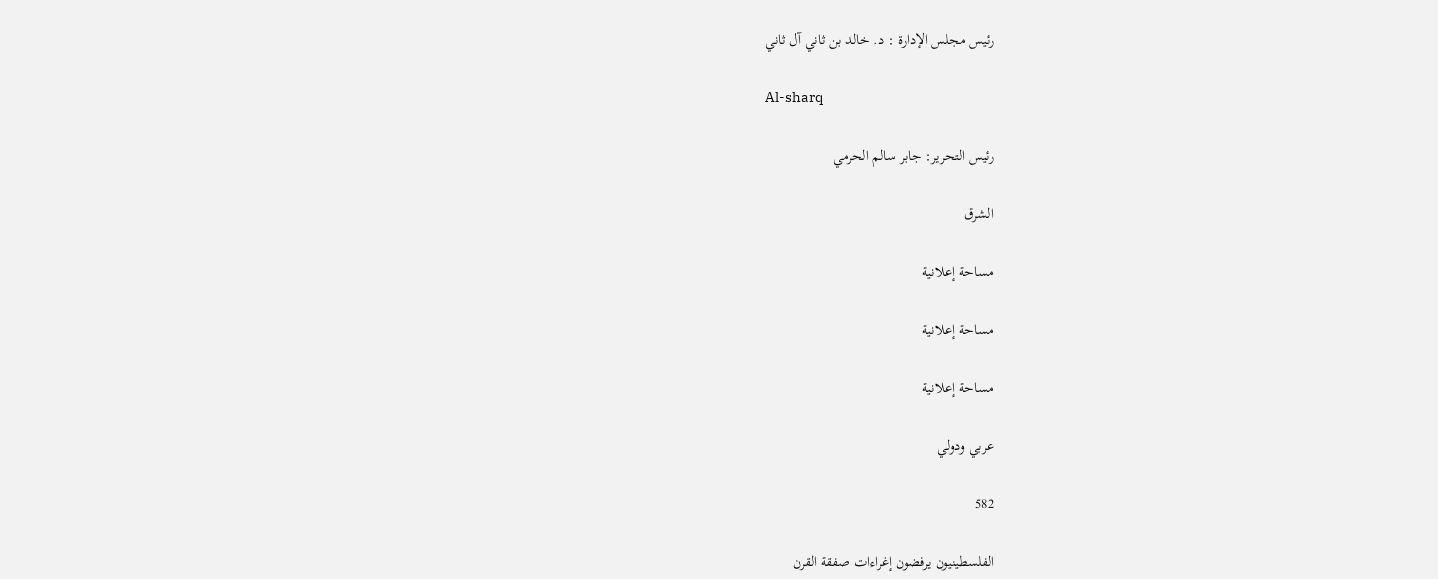رئيس مجلس الإدارة : د. خالد بن ثاني آل ثاني

Al-sharq

رئيس التحرير: جابر سالم الحرمي

الشرق

مساحة إعلانية

مساحة إعلانية

مساحة إعلانية

عربي ودولي

582

الفلسطينيون يرفضون إغراءات صفقة القرن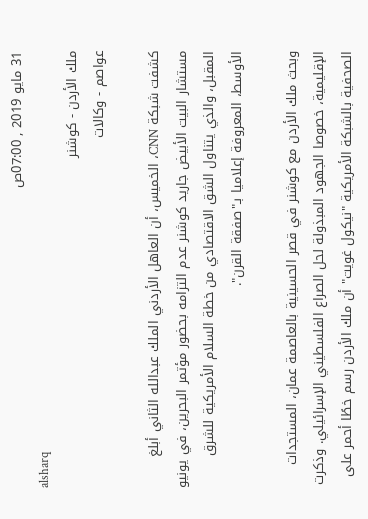31 مايو 2019 , 07:00ص
alsharq
ملك الأردن - كوشنر
عواصم - وكالات

كشفت شبكة CNN، الخميس، أن العاهل الأردني الملك عبدالله الثاني أبلغ مستشار البيت الأبيض جاريد كوشنر عدم التزامه بحضور مؤتمر البحرين، في يونيو المقبل، والذي يتناول الشق الاقتصادي من خطة السلام الأمريكية للشرق الأوسط، المعروفة إعلاميا بـ"صفقة القرن".

وبحث ملك الأردن مع كوشنر في قصر الحسينية بالعاصمة عمان، المستجدات الإقليمية، خصوصا الجهود المبذولة لحل الصراع الفلسطيني الإسرائيلي. وذكرت الصحفية بالشبكة الأمريكية "نيكول غويت" أن ملك الأردن رسم خطًا أحمر على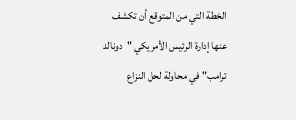الخطة التي من المتوقع أن تكشف عنها إدارة الرئيس الأمريكي "دونالد ترامب" في محاولة لحل النزاع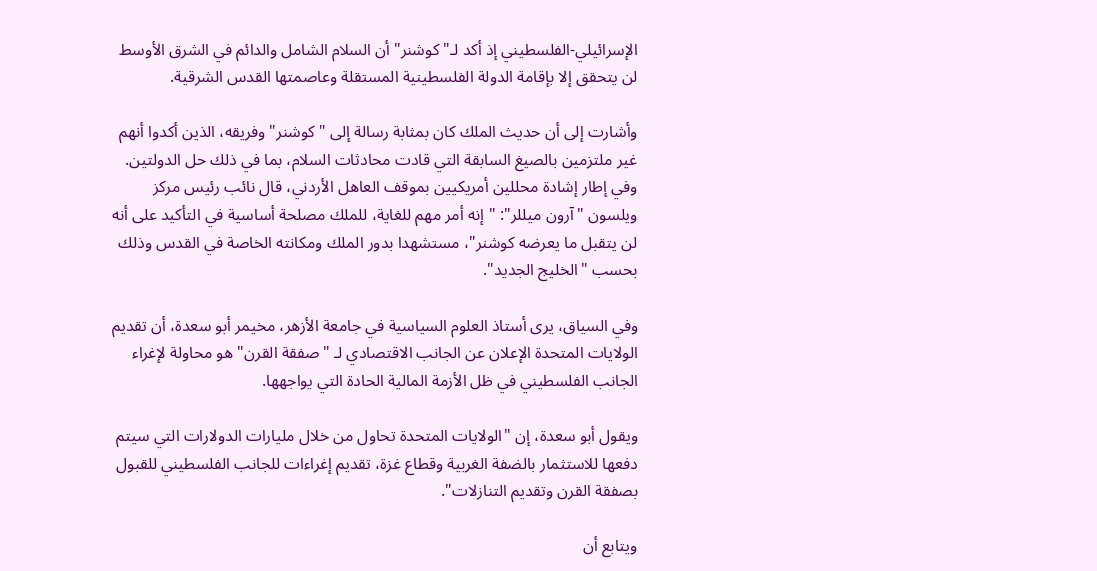الإسرائيلي-الفلسطيني إذ أكد لـ"كوشنر" أن السلام الشامل والدائم في الشرق الأوسط لن يتحقق إلا بإقامة الدولة الفلسطينية المستقلة وعاصمتها القدس الشرقية.

وأشارت إلى أن حديث الملك كان بمثابة رسالة إلى "كوشنر" وفريقه، الذين أكدوا أنهم غير ملتزمين بالصيغ السابقة التي قادت محادثات السلام، بما في ذلك حل الدولتين. وفي إطار إشادة محللين أمريكيين بموقف العاهل الأردني، قال نائب رئيس مركز ويلسون "آرون ميللر": "إنه أمر مهم للغاية، للملك مصلحة أساسية في التأكيد على أنه لن يتقبل ما يعرضه كوشنر"، مستشهدا بدور الملك ومكانته الخاصة في القدس وذلك بحسب "الخليج الجديد".

وفي السياق، يرى أستاذ العلوم السياسية في جامعة الأزهر، مخيمر أبو سعدة، أن تقديم الولايات المتحدة الإعلان عن الجانب الاقتصادي لـ "صفقة القرن" هو محاولة لإغراء الجانب الفلسطيني في ظل الأزمة المالية الحادة التي يواجهها.

ويقول أبو سعدة، إن "الولايات المتحدة تحاول من خلال مليارات الدولارات التي سيتم دفعها للاستثمار بالضفة الغربية وقطاع غزة، تقديم إغراءات للجانب الفلسطيني للقبول بصفقة القرن وتقديم التنازلات".

ويتابع أن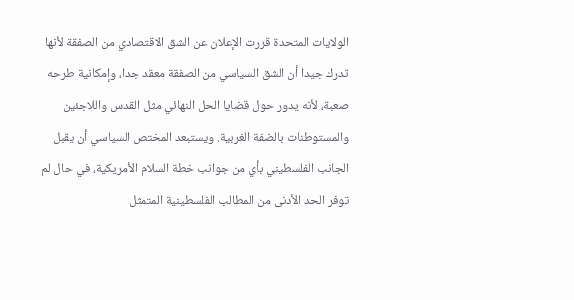الولايات المتحدة قررت الإعلان عن الشق الاقتصادي من الصفقة لأنها تدرك جيدا أن الشق السياسي من الصفقة معقد جدا، وإمكانية طرحه صعبة، لأنه يدور حول قضايا الحل النهائي مثل القدس واللاجئين والمستوطنات بالضفة الغربية. ويستبعد المختص السياسي أن يقبل الجانب الفلسطيني بأي من جوانب خطة السلام الأمريكية، في حال لم توفر الحد الأدنى من المطالب الفلسطينية المتمثل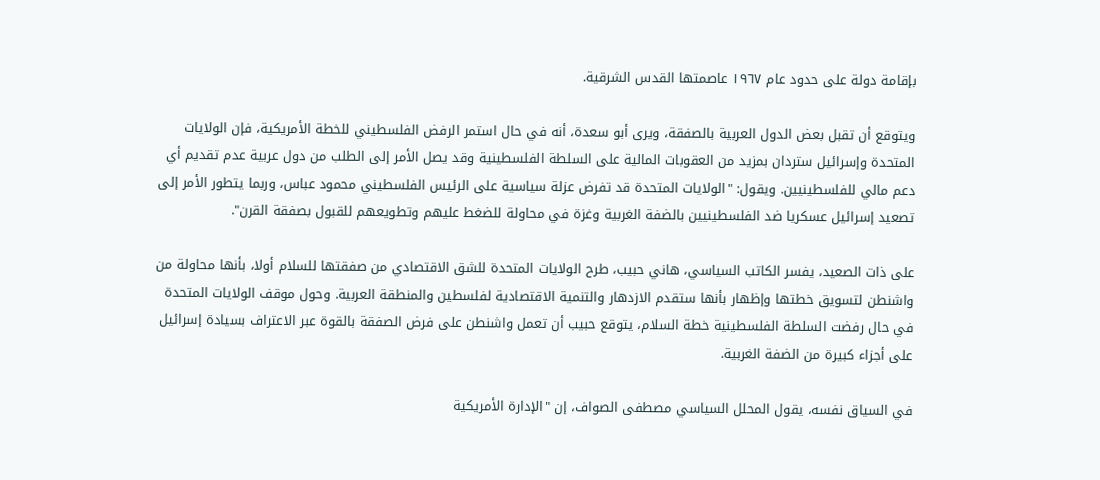بإقامة دولة على حدود عام ١٩٦٧ عاصمتها القدس الشرقية.

ويتوقع أن تقبل بعض الدول العربية بالصفقة، ويرى أبو سعدة، أنه في حال استمر الرفض الفلسطيني للخطة الأمريكية، فإن الولايات المتحدة وإسرائيل ستردان بمزيد من العقوبات المالية على السلطة الفلسطينية وقد يصل الأمر إلى الطلب من دول عربية عدم تقديم أي دعم مالي للفلسطينيين. ويقول: "الولايات المتحدة قد تفرض عزلة سياسية على الرئيس الفلسطيني محمود عباس، وربما يتطور الأمر إلى تصعيد إسرائيل عسكريا ضد الفلسطينيين بالضفة الغربية وغزة في محاولة للضغط عليهم وتطويعهم للقبول بصفقة القرن".

على ذات الصعيد، يفسر الكاتب السياسي، هاني حبيب، طرح الولايات المتحدة للشق الاقتصادي من صفقتها للسلام أولا، بأنها محاولة من واشنطن لتسويق خطتها وإظهار بأنها ستقدم الازدهار والتنمية الاقتصادية لفلسطين والمنطقة العربية. وحول موقف الولايات المتحدة في حال رفضت السلطة الفلسطينية خطة السلام، يتوقع حبيب أن تعمل واشنطن على فرض الصفقة بالقوة عبر الاعتراف بسيادة إسرائيل على أجزاء كبيرة من الضفة الغربية.

في السياق نفسه، يقول المحلل السياسي مصطفى الصواف، إن "الإدارة الأمريكية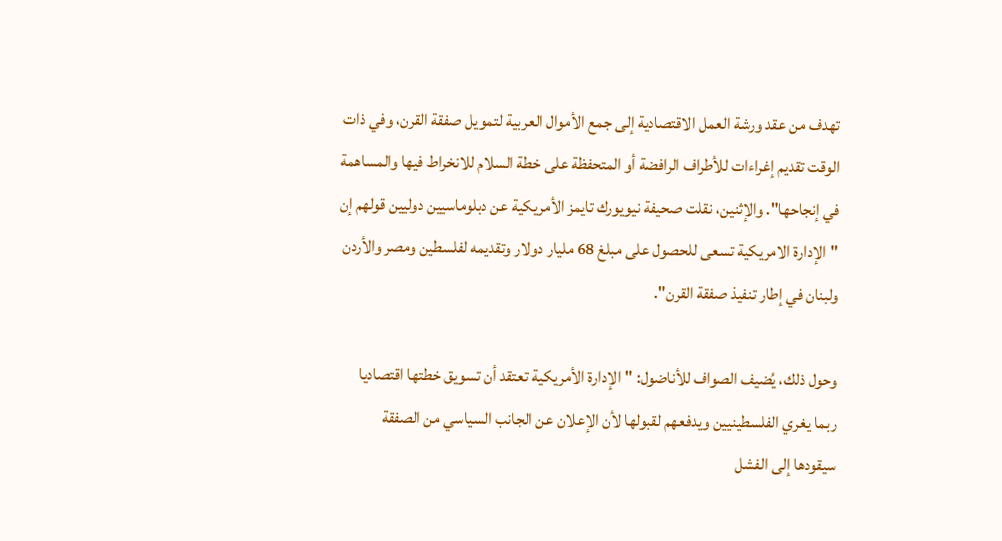تهدف من عقد ورشة العمل الاقتصادية إلى جمع الأموال العربية لتمويل صفقة القرن، وفي ذات الوقت تقديم إغراءات للأطراف الرافضة أو المتحفظة على خطة السلام للانخراط فيها والمساهمة في إنجاحها". والإثنين، نقلت صحيفة نيويورك تايمز الأمريكية عن دبلوماسيين دوليين قولهم إن "الإدارة الامريكية تسعى للحصول على مبلغ 68 مليار دولار وتقديمه لفلسطين ومصر والأردن ولبنان في إطار تنفيذ صفقة القرن".

وحول ذلك، يُضيف الصواف للأناضول: "الإدارة الأمريكية تعتقد أن تسويق خطتها اقتصاديا ربما يغري الفلسطينيين ويدفعهم لقبولها لأن الإعلان عن الجانب السياسي من الصفقة سيقودها إلى الفشل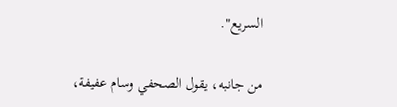السريع".

من جانبه، يقول الصحفي وسام عفيفة،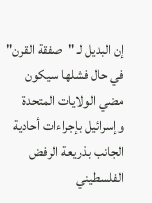إن البديل لـ "صفقة القرن" في حال فشلها سيكون مضي الولايات المتحدة وإسرائيل بإجراءات أحادية الجانب بذريعة الرفض الفلسطيني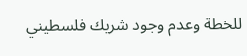للخطة وعدم وجود شريك فلسطيني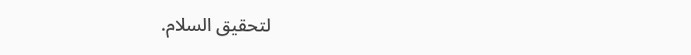لتحقيق السلام.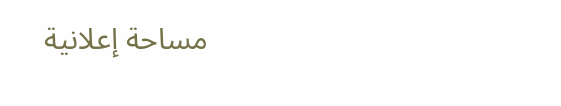مساحة إعلانية